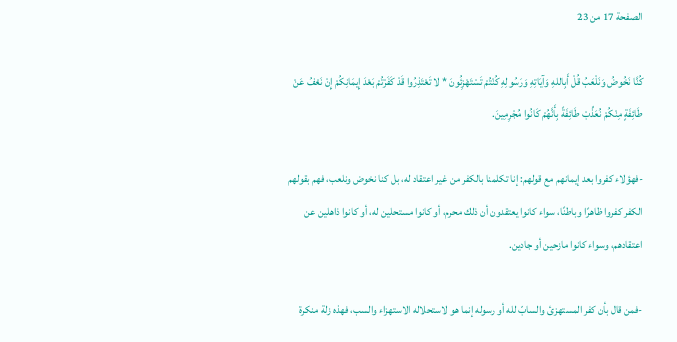الصفحة 17 من 23

كُنَّا نَخُوضُ وَنَلْعَبُ قُلْ أَبِاللهِ وَآيَاتِهِ وَرَسُولِهِ كُنْتُمْ تَسْتَهْزِئُونَ * لا تَعْتَذِرُوا قَدْ كَفَرْتُمْ بَعْدَ إِيمَانِكُمْ إِنْ نَعْفُ عَنْ طَائِفَةٍ مِنْكُمْ نُعَذِّبْ طَائِفَةً بِأَنَّهُمْ كَانُوا مُجْرِمِينَ.

-فهؤلاء كفروا بعد إيمانهم مع قولهم: إنا تكلمنا بالكفر من غير اعتقاد له، بل كنا نخوض ونلعب، فهم بقولهم الكفر كفروا ظاهرًا وباطنًا، سواء كانوا يعتقدون أن ذلك محرم، أو كانوا مستحلين له، أو كانوا ذاهلين عن اعتقادهم، وسواء كانوا مازحين أو جادين.

-فمن قال بأن كفر المستهزئ والسابّ لله أو رسوله إنما هو لاستحلاله الاستهزاء والسب، فهذه زلة منكرة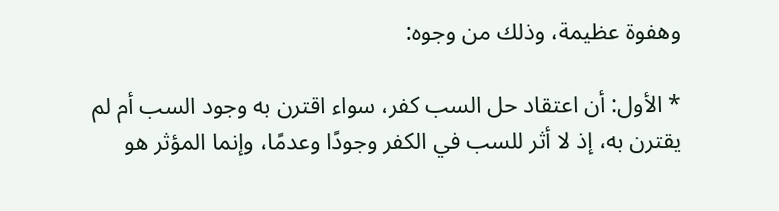وهفوة عظيمة، وذلك من وجوه:

* الأول: أن اعتقاد حل السب كفر، سواء اقترن به وجود السب أم لم يقترن به، إذ لا أثر للسب في الكفر وجودًا وعدمًا، وإنما المؤثر هو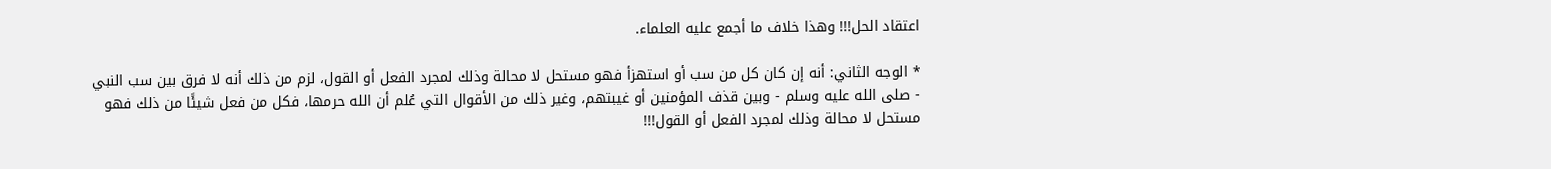اعتقاد الحل!!! وهذا خلاف ما أجمع عليه العلماء.

* الوجه الثاني: أنه إن كان كل من سب أو استهزأ فهو مستحل لا محالة وذلك لمجرد الفعل أو القول، لزم من ذلك أنه لا فرق بين سب النبي - صلى الله عليه وسلم - وبين قذف المؤمنين أو غيبتهم، وغير ذلك من الأقوال التي عُلم أن الله حرمها، فكل من فعل شيئًا من ذلك فهو مستحل لا محالة وذلك لمجرد الفعل أو القول!!!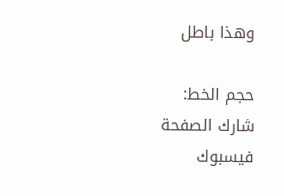وهذا باطل

حجم الخط:
شارك الصفحة
فيسبوك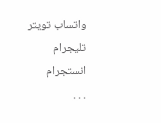واتساب تويتر تليجرام انستجرام
. . .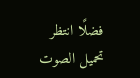فضلًا انتظر تحميل الصوت